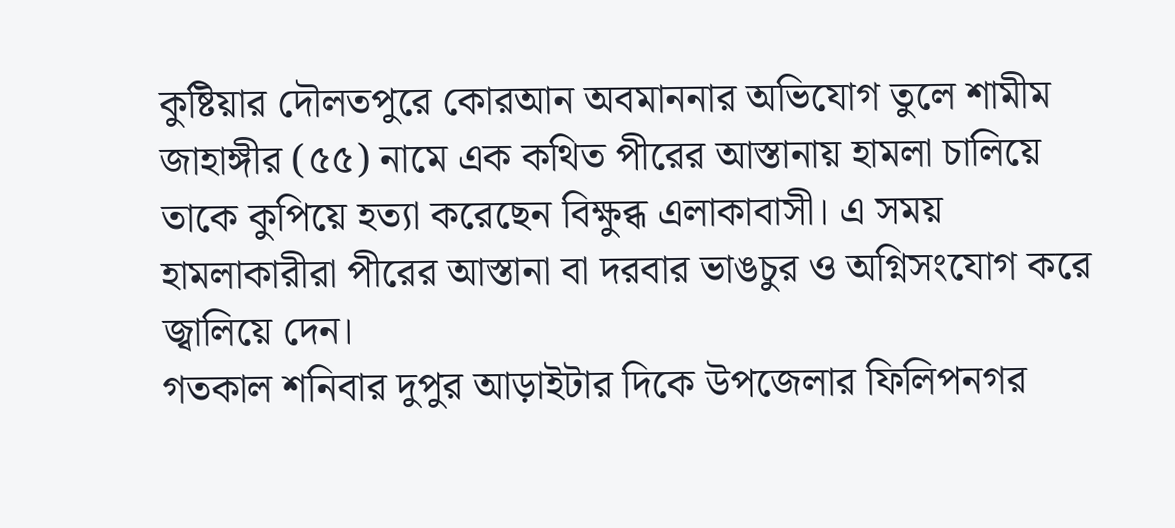কুষ্টিয়ার দৌলতপুরে কোরআন অবমাননার অভিযোগ তুলে শামীম জাহাঙ্গীর (৫৫) নামে এক কথিত পীরের আস্তানায় হামলা চালিয়ে তাকে কুপিয়ে হত্যা করেছেন বিক্ষুব্ধ এলাকাবাসী। এ সময় হামলাকারীরা পীরের আস্তানা বা দরবার ভাঙচুর ও অগ্নিসংযোগ করে জ্বালিয়ে দেন।
গতকাল শনিবার দুপুর আড়াইটার দিকে উপজেলার ফিলিপনগর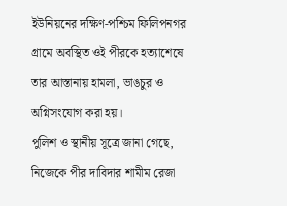ইউনিয়নের দক্ষিণ-পশ্চিম ফিলিপনগর গ্রামে অবস্থিত ওই পীরকে হত্যাশেষে তার আস্তানায় হামলা, ভাঙচুর ও অগ্নিসংযোগ করা হয়।
পুলিশ ও স্থানীয় সূত্রে জানা গেছে, নিজেকে পীর দাবিদার শামীম রেজা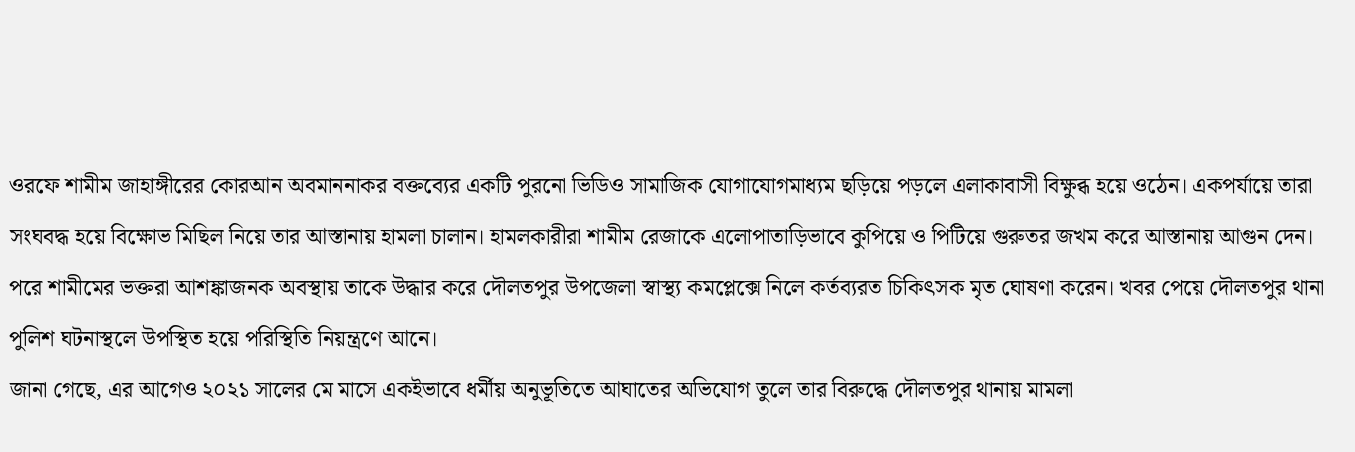ওরফে শামীম জাহাঙ্গীরের কোরআন অবমাননাকর বক্তব্যের একটি পুরনো ভিডিও সামাজিক যোগাযোগমাধ্যম ছড়িয়ে পড়লে এলাকাবাসী বিক্ষুব্ধ হয়ে ওঠেন। একপর্যায়ে তারা সংঘবদ্ধ হয়ে বিক্ষোভ মিছিল নিয়ে তার আস্তানায় হামলা চালান। হামলকারীরা শামীম রেজাকে এলোপাতাড়িভাবে কুপিয়ে ও পিটিয়ে গুরুতর জখম করে আস্তানায় আগুন দেন। পরে শামীমের ভক্তরা আশঙ্কাজনক অবস্থায় তাকে উদ্ধার করে দৌলতপুর উপজেলা স্বাস্থ্য কমপ্লেক্সে নিলে কর্তব্যরত চিকিৎসক মৃত ঘোষণা করেন। খবর পেয়ে দৌলতপুর থানা পুলিশ ঘটনাস্থলে উপস্থিত হয়ে পরিস্থিতি নিয়ন্ত্রণে আনে।
জানা গেছে, এর আগেও ২০২১ সালের মে মাসে একইভাবে ধর্মীয় অনুভূতিতে আঘাতের অভিযোগ তুলে তার বিরুদ্ধে দৌলতপুর থানায় মামলা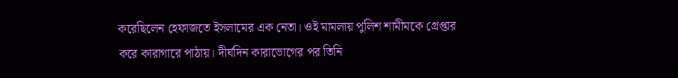করেছিলেন হেফাজতে ইসলামের এক নেতা। ওই মামলায় পুলিশ শামীমকে গ্রেপ্তার করে কারাগারে পাঠায়। দীর্ঘদিন কারাভোগের পর তিনি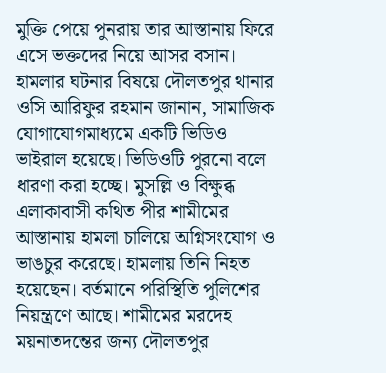মুক্তি পেয়ে পুনরায় তার আস্তানায় ফিরে এসে ভক্তদের নিয়ে আসর বসান।
হামলার ঘটনার বিষয়ে দৌলতপুর থানার ওসি আরিফুর রহমান জানান, সামাজিক যোগাযোগমাধ্যমে একটি ভিডিও ভাইরাল হয়েছে। ভিডিওটি পুরনো বলে ধারণা করা হচ্ছে। মুসল্লি ও বিক্ষুব্ধ এলাকাবাসী কথিত পীর শামীমের আস্তানায় হামলা চালিয়ে অগ্নিসংযোগ ও ভাঙচুর করেছে। হামলায় তিনি নিহত হয়েছেন। বর্তমানে পরিস্থিতি পুলিশের নিয়ন্ত্রণে আছে। শামীমের মরদেহ ময়নাতদন্তের জন্য দৌলতপুর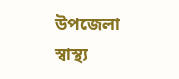উপজেলা স্বাস্থ্য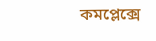কমপ্লেক্সে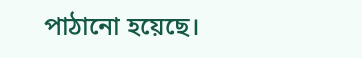পাঠানো হয়েছে।